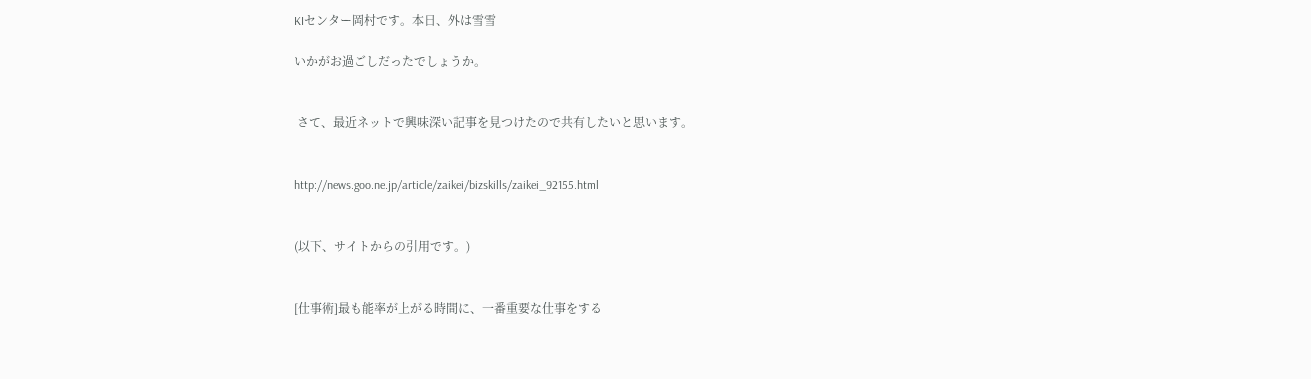KIセンター岡村です。本日、外は雪雪

いかがお過ごしだったでしょうか。


 さて、最近ネットで興味深い記事を見つけたので共有したいと思います。


http://news.goo.ne.jp/article/zaikei/bizskills/zaikei_92155.html


(以下、サイトからの引用です。)


[仕事術]最も能率が上がる時間に、一番重要な仕事をする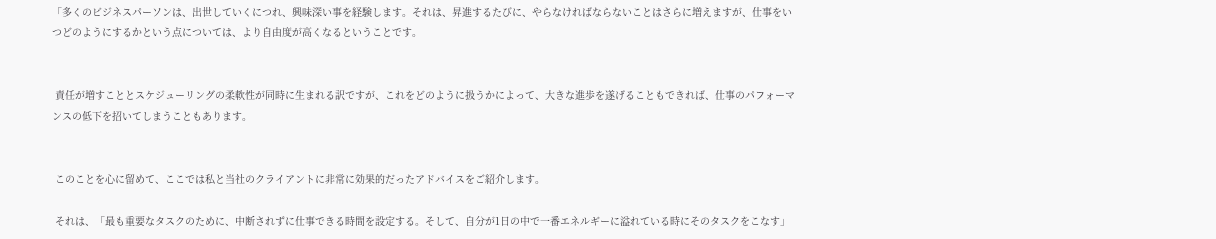「多くのビジネスパーソンは、出世していくにつれ、興味深い事を経験します。それは、昇進するたびに、やらなければならないことはさらに増えますが、仕事をいつどのようにするかという点については、より自由度が高くなるということです。


 責任が増すこととスケジューリングの柔軟性が同時に生まれる訳ですが、これをどのように扱うかによって、大きな進歩を遂げることもできれば、仕事のパフォーマンスの低下を招いてしまうこともあります。


 このことを心に留めて、ここでは私と当社のクライアントに非常に効果的だったアドバイスをご紹介します。

 それは、「最も重要なタスクのために、中断されずに仕事できる時間を設定する。そして、自分が1日の中で一番エネルギーに溢れている時にそのタスクをこなす」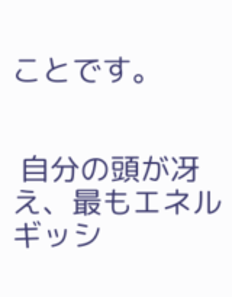ことです。


 自分の頭が冴え、最もエネルギッシ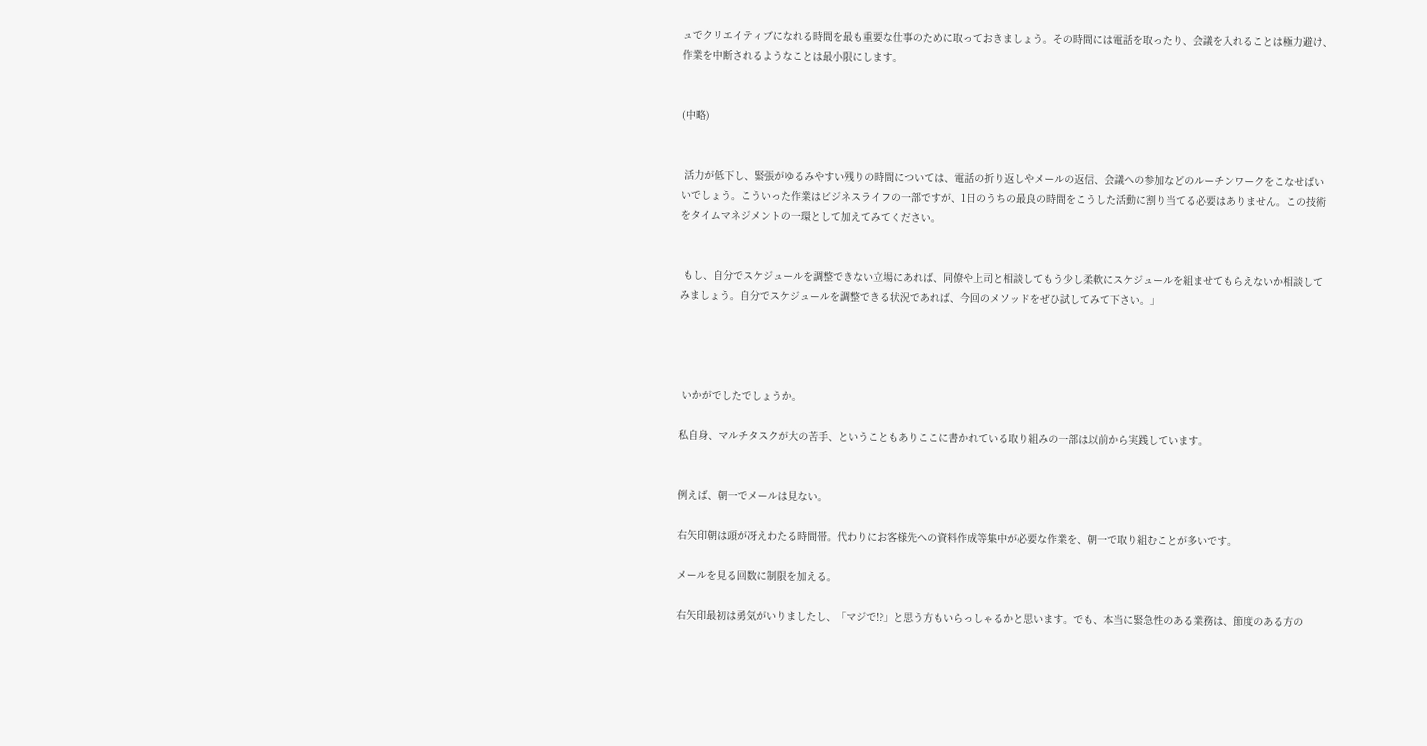ュでクリエイティブになれる時間を最も重要な仕事のために取っておきましょう。その時間には電話を取ったり、会議を入れることは極力避け、作業を中断されるようなことは最小限にします。


(中略)


 活力が低下し、緊張がゆるみやすい残りの時間については、電話の折り返しやメールの返信、会議への参加などのルーチンワークをこなせばいいでしょう。こういった作業はビジネスライフの一部ですが、1日のうちの最良の時間をこうした活動に割り当てる必要はありません。この技術をタイムマネジメントの一環として加えてみてください。


 もし、自分でスケジュールを調整できない立場にあれば、同僚や上司と相談してもう少し柔軟にスケジュールを組ませてもらえないか相談してみましょう。自分でスケジュールを調整できる状況であれば、今回のメソッドをぜひ試してみて下さい。」




 いかがでしたでしょうか。

私自身、マルチタスクが大の苦手、ということもありここに書かれている取り組みの一部は以前から実践しています。


例えば、朝一でメールは見ない。

右矢印朝は頭が冴えわたる時間帯。代わりにお客様先への資料作成等集中が必要な作業を、朝一で取り組むことが多いです。

メールを見る回数に制限を加える。

右矢印最初は勇気がいりましたし、「マジで!?」と思う方もいらっしゃるかと思います。でも、本当に緊急性のある業務は、節度のある方の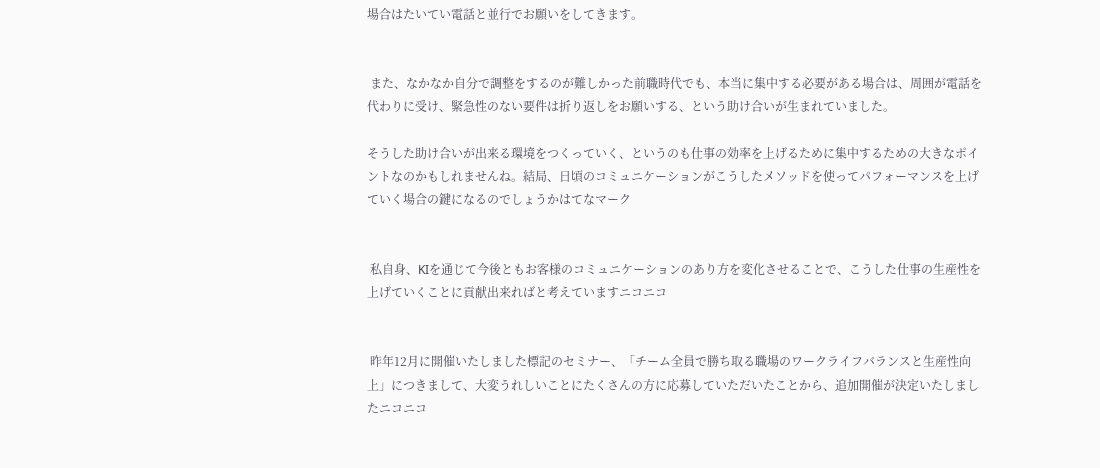場合はたいてい電話と並行でお願いをしてきます。


 また、なかなか自分で調整をするのが難しかった前職時代でも、本当に集中する必要がある場合は、周囲が電話を代わりに受け、緊急性のない要件は折り返しをお願いする、という助け合いが生まれていました。

そうした助け合いが出来る環境をつくっていく、というのも仕事の効率を上げるために集中するための大きなポイントなのかもしれませんね。結局、日頃のコミュニケーションがこうしたメソッドを使ってパフォーマンスを上げていく場合の鍵になるのでしょうかはてなマーク


 私自身、KIを通じて今後ともお客様のコミュニケーションのあり方を変化させることで、こうした仕事の生産性を上げていくことに貢献出来ればと考えていますニコニコ


 昨年12月に開催いたしました標記のセミナー、「チーム全員で勝ち取る職場のワークライフバランスと生産性向上」につきまして、大変うれしいことにたくさんの方に応募していただいたことから、追加開催が決定いたしましたニコニコ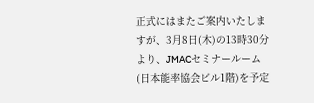正式にはまたご案内いたしますが、3月8日(木)の13時30分より、JMACセミナールーム(日本能率協会ビル1階)を予定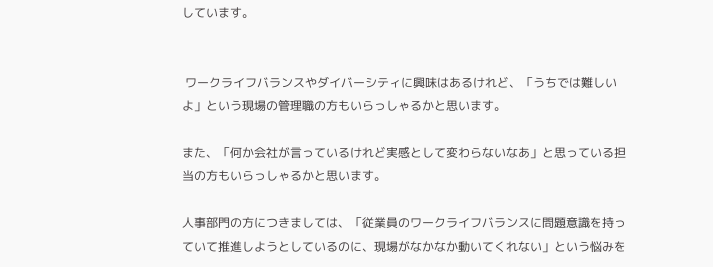しています。


 ワークライフバランスやダイバーシティに興味はあるけれど、「うちでは難しいよ」という現場の管理職の方もいらっしゃるかと思います。

また、「何か会社が言っているけれど実感として変わらないなあ」と思っている担当の方もいらっしゃるかと思います。

人事部門の方につきましては、「従業員のワークライフバランスに問題意識を持っていて推進しようとしているのに、現場がなかなか動いてくれない」という悩みを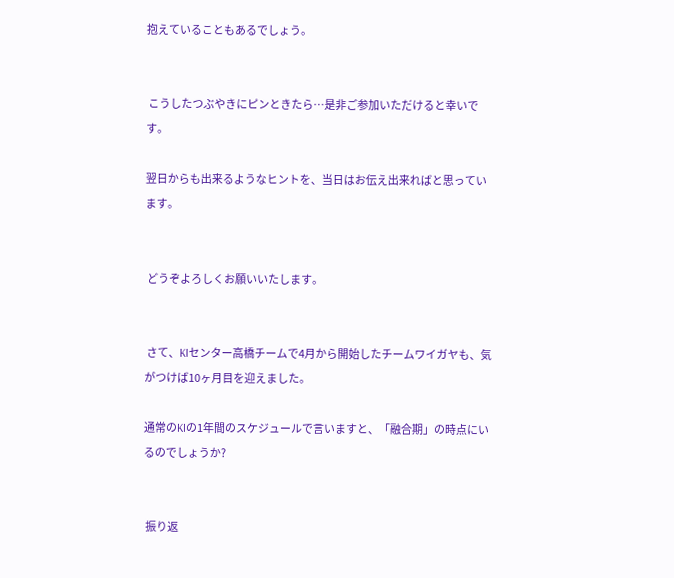抱えていることもあるでしょう。


 こうしたつぶやきにピンときたら…是非ご参加いただけると幸いです。

翌日からも出来るようなヒントを、当日はお伝え出来ればと思っています。


 どうぞよろしくお願いいたします。


 さて、KIセンター高橋チームで4月から開始したチームワイガヤも、気がつけば10ヶ月目を迎えました。

通常のKIの1年間のスケジュールで言いますと、「融合期」の時点にいるのでしょうか?


 振り返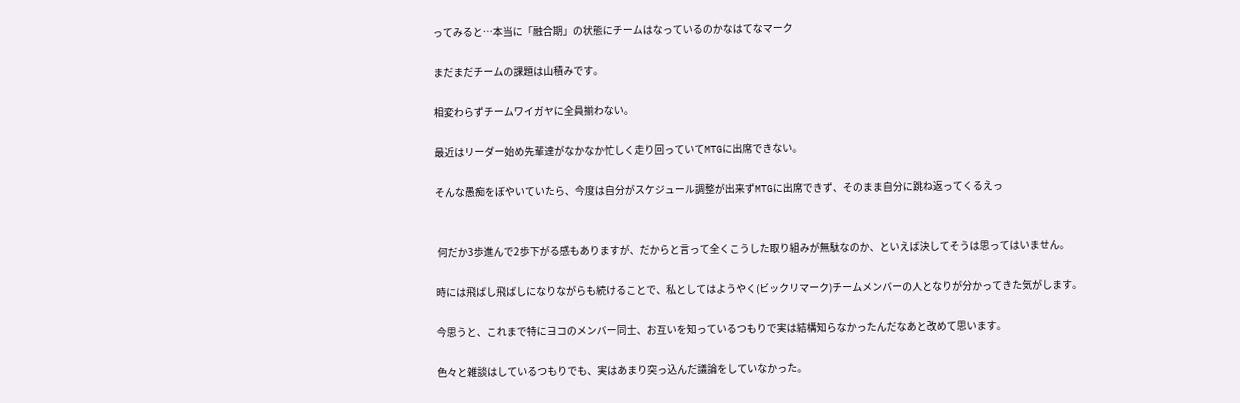ってみると…本当に「融合期」の状態にチームはなっているのかなはてなマーク

まだまだチームの課題は山積みです。

相変わらずチームワイガヤに全員揃わない。

最近はリーダー始め先輩達がなかなか忙しく走り回っていてMTGに出席できない。

そんな愚痴をぼやいていたら、今度は自分がスケジュール調整が出来ずMTGに出席できず、そのまま自分に跳ね返ってくるえっ


 何だか3歩進んで2歩下がる感もありますが、だからと言って全くこうした取り組みが無駄なのか、といえば決してそうは思ってはいません。

時には飛ばし飛ばしになりながらも続けることで、私としてはようやく(ビックリマーク)チームメンバーの人となりが分かってきた気がします。

今思うと、これまで特にヨコのメンバー同士、お互いを知っているつもりで実は結構知らなかったんだなあと改めて思います。

色々と雑談はしているつもりでも、実はあまり突っ込んだ議論をしていなかった。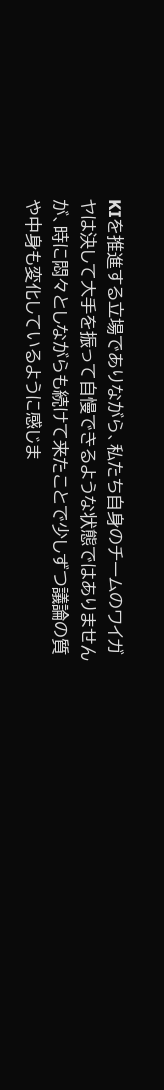KIを推進する立場でありながら、私たち自身のチームのワイガヤは決して大手を振って自慢できるような状態ではありませんが、時に悶々としながらも続けて来たことで少しずつ議論の質や中身も変化しているように感じま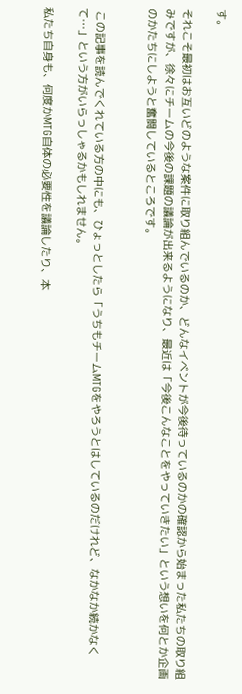す。

それこそ最初はお互いどのような案件に取り組んでいるのか、どんなイベントが今後待っているのかの確認から始まった私たちの取り組みですが、徐々にチームの今後の課題の議論が出来るようになり、最近は「今後こんなことをやっていきたい」という想いを何とか企画のかたちにしようと奮闘しているところです。


 この記事を読んでくれている方の中にも、ひょっとしたら「うちもチームMTGをやろうとはしているのだけれど、なかなか続かなくて…」という方がいらっしゃるかもしれません。

私たち自身も、何度かMTG自体の必要性を議論したり、本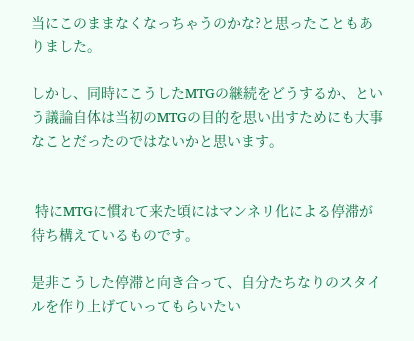当にこのままなくなっちゃうのかな?と思ったこともありました。

しかし、同時にこうしたMTGの継続をどうするか、という議論自体は当初のMTGの目的を思い出すためにも大事なことだったのではないかと思います。


 特にMTGに慣れて来た頃にはマンネリ化による停滞が待ち構えているものです。

是非こうした停滞と向き合って、自分たちなりのスタイルを作り上げていってもらいたい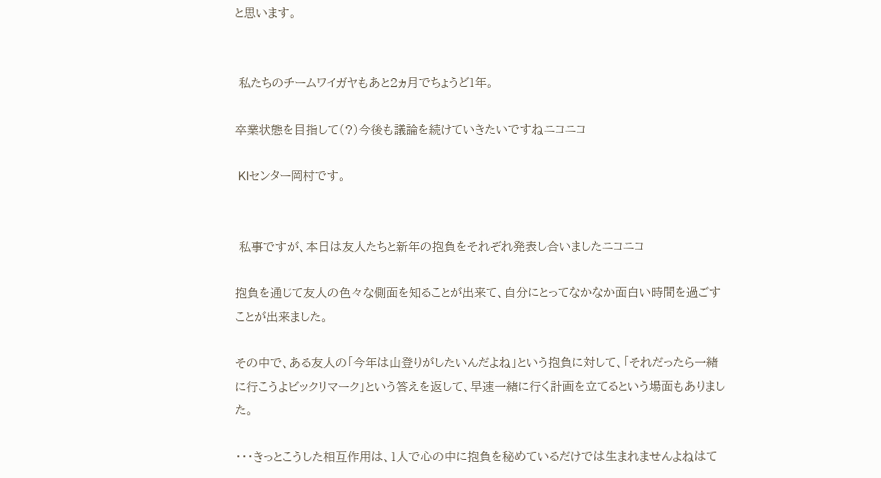と思います。


 私たちのチームワイガヤもあと2ヵ月でちょうど1年。

卒業状態を目指して(?)今後も議論を続けていきたいですねニコニコ

 KIセンター岡村です。


 私事ですが、本日は友人たちと新年の抱負をそれぞれ発表し合いましたニコニコ

抱負を通じて友人の色々な側面を知ることが出来て、自分にとってなかなか面白い時間を過ごすことが出来ました。

その中で、ある友人の「今年は山登りがしたいんだよね」という抱負に対して、「それだったら一緒に行こうよビックリマーク」という答えを返して、早速一緒に行く計画を立てるという場面もありました。

・・・きっとこうした相互作用は、1人で心の中に抱負を秘めているだけでは生まれませんよねはて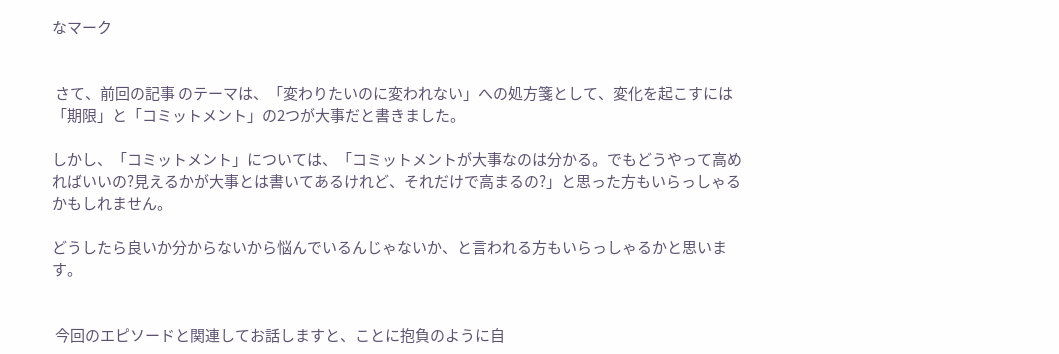なマーク


 さて、前回の記事 のテーマは、「変わりたいのに変われない」への処方箋として、変化を起こすには「期限」と「コミットメント」の2つが大事だと書きました。

しかし、「コミットメント」については、「コミットメントが大事なのは分かる。でもどうやって高めればいいの?見えるかが大事とは書いてあるけれど、それだけで高まるの?」と思った方もいらっしゃるかもしれません。

どうしたら良いか分からないから悩んでいるんじゃないか、と言われる方もいらっしゃるかと思います。


 今回のエピソードと関連してお話しますと、ことに抱負のように自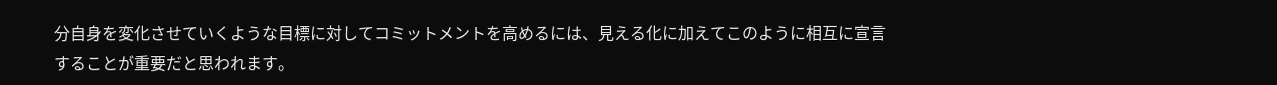分自身を変化させていくような目標に対してコミットメントを高めるには、見える化に加えてこのように相互に宣言することが重要だと思われます。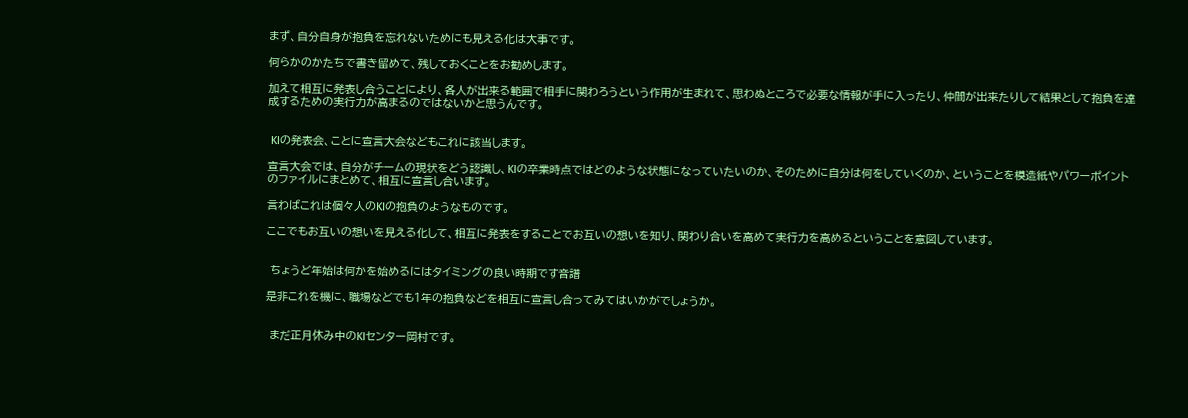まず、自分自身が抱負を忘れないためにも見える化は大事です。

何らかのかたちで書き留めて、残しておくことをお勧めします。

加えて相互に発表し合うことにより、各人が出来る範囲で相手に関わろうという作用が生まれて、思わぬところで必要な情報が手に入ったり、仲間が出来たりして結果として抱負を達成するための実行力が高まるのではないかと思うんです。


 KIの発表会、ことに宣言大会などもこれに該当します。

宣言大会では、自分がチームの現状をどう認識し、KIの卒業時点ではどのような状態になっていたいのか、そのために自分は何をしていくのか、ということを模造紙やパワーポイントのファイルにまとめて、相互に宣言し合います。

言わばこれは個々人のKIの抱負のようなものです。

ここでもお互いの想いを見える化して、相互に発表をすることでお互いの想いを知り、関わり合いを高めて実行力を高めるということを意図しています。


 ちょうど年始は何かを始めるにはタイミングの良い時期です音譜

是非これを機に、職場などでも1年の抱負などを相互に宣言し合ってみてはいかがでしょうか。


 まだ正月休み中のKIセンター岡村です。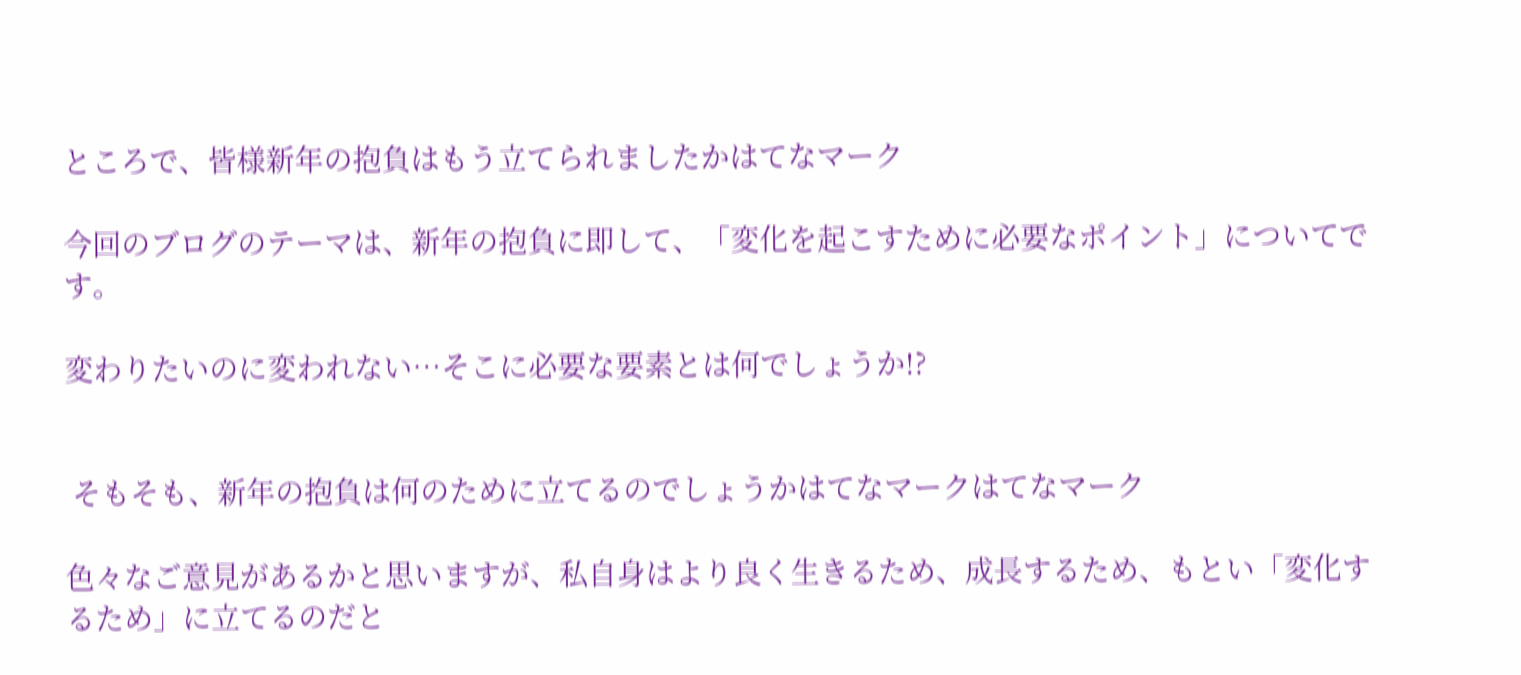ところで、皆様新年の抱負はもう立てられましたかはてなマーク

今回のブログのテーマは、新年の抱負に即して、「変化を起こすために必要なポイント」についてです。

変わりたいのに変われない…そこに必要な要素とは何でしょうか!?


 そもそも、新年の抱負は何のために立てるのでしょうかはてなマークはてなマーク

色々なご意見があるかと思いますが、私自身はより良く生きるため、成長するため、もとい「変化するため」に立てるのだと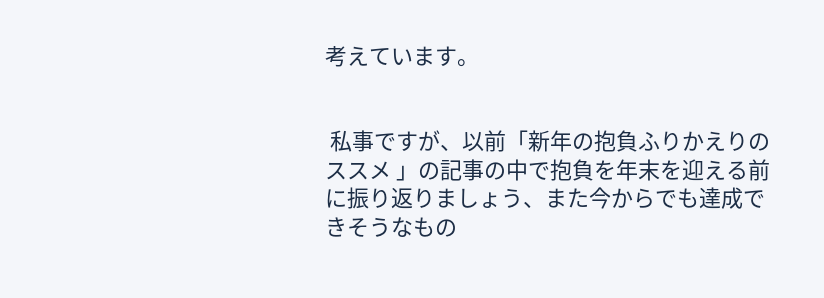考えています。


 私事ですが、以前「新年の抱負ふりかえりのススメ 」の記事の中で抱負を年末を迎える前に振り返りましょう、また今からでも達成できそうなもの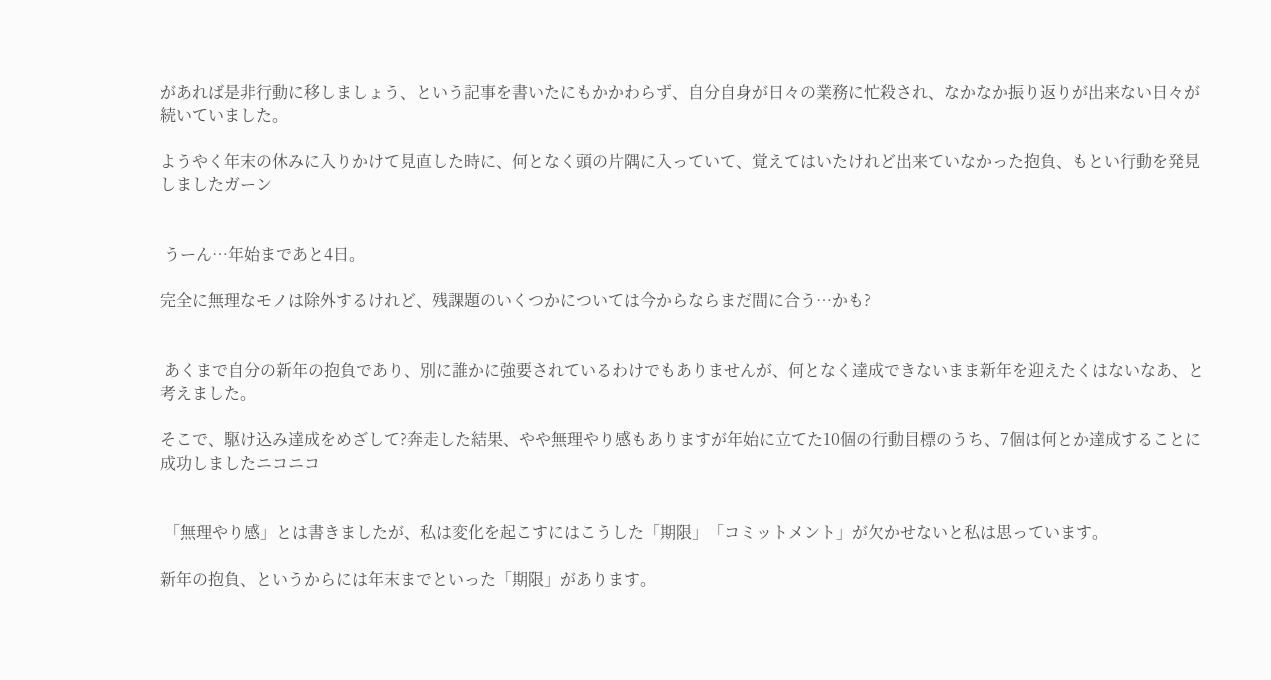があれば是非行動に移しましょう、という記事を書いたにもかかわらず、自分自身が日々の業務に忙殺され、なかなか振り返りが出来ない日々が続いていました。

ようやく年末の休みに入りかけて見直した時に、何となく頭の片隅に入っていて、覚えてはいたけれど出来ていなかった抱負、もとい行動を発見しましたガーン


 うーん…年始まであと4日。

完全に無理なモノは除外するけれど、残課題のいくつかについては今からならまだ間に合う…かも?


 あくまで自分の新年の抱負であり、別に誰かに強要されているわけでもありませんが、何となく達成できないまま新年を迎えたくはないなあ、と考えました。

そこで、駆け込み達成をめざして?奔走した結果、やや無理やり感もありますが年始に立てた10個の行動目標のうち、7個は何とか達成することに成功しましたニコニコ


 「無理やり感」とは書きましたが、私は変化を起こすにはこうした「期限」「コミットメント」が欠かせないと私は思っています。

新年の抱負、というからには年末までといった「期限」があります。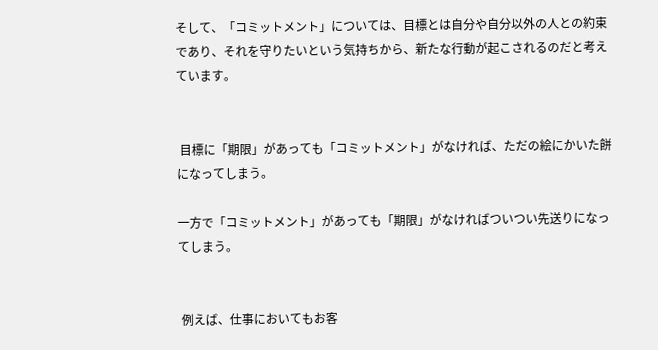そして、「コミットメント」については、目標とは自分や自分以外の人との約束であり、それを守りたいという気持ちから、新たな行動が起こされるのだと考えています。


 目標に「期限」があっても「コミットメント」がなければ、ただの絵にかいた餅になってしまう。

一方で「コミットメント」があっても「期限」がなければついつい先送りになってしまう。


 例えば、仕事においてもお客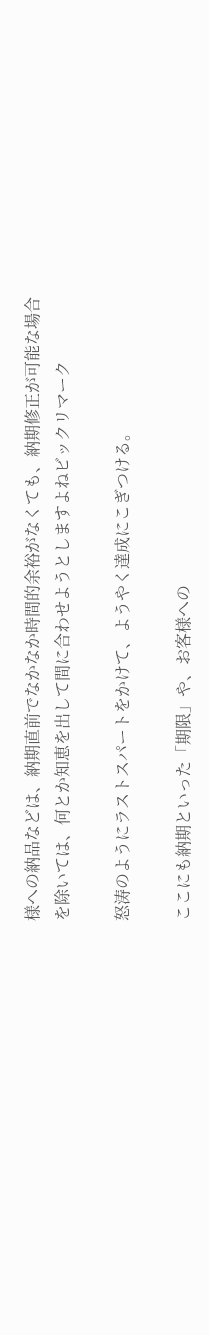様への納品などは、納期直前でなかなか時間的余裕がなくても、納期修正が可能な場合を除いては、何とか知恵を出して間に合わせようとしますよねビックリマーク

怒涛のようにラストスパートをかけて、ようやく達成にこぎつける。

ここにも納期といった「期限」や、お客様への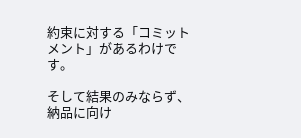約束に対する「コミットメント」があるわけです。

そして結果のみならず、納品に向け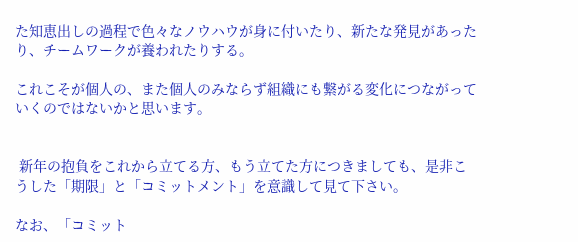た知恵出しの過程で色々なノウハウが身に付いたり、新たな発見があったり、チームワークが養われたりする。

これこそが個人の、また個人のみならず組織にも繋がる変化につながっていくのではないかと思います。


 新年の抱負をこれから立てる方、もう立てた方につきましても、是非こうした「期限」と「コミットメント」を意識して見て下さい。

なお、「コミット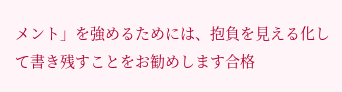メント」を強めるためには、抱負を見える化して書き残すことをお勧めします合格